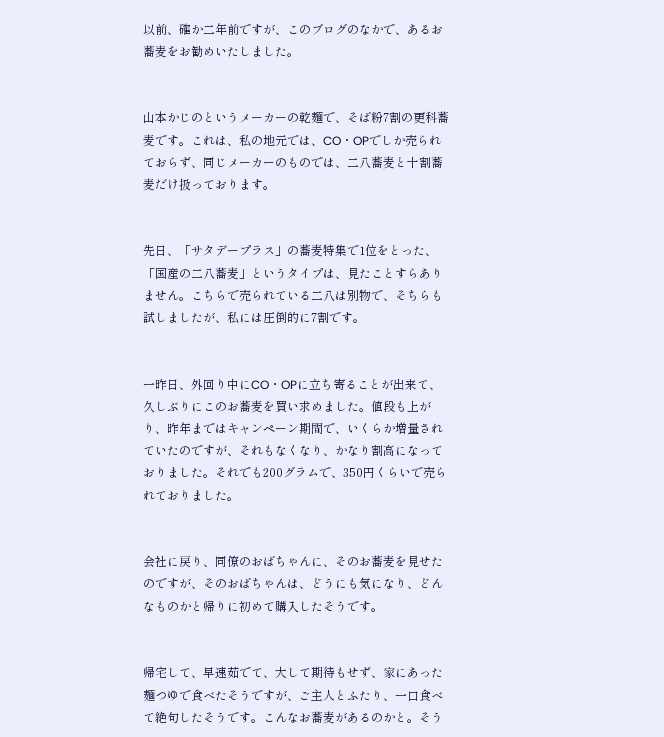以前、確か二年前ですが、このブログのなかで、あるお蕎麦をお勧めいたしました。


山本かじのというメーカーの乾麺で、そば粉7割の更科蕎麦です。これは、私の地元では、CO・OPでしか売られておらず、同じメーカーのものでは、二八蕎麦と十割蕎麦だけ扱っております。


先日、「サタデープラス」の蕎麦特集で1位をとった、「国産の二八蕎麦」というタイプは、見たことすらありません。こちらで売られている二八は別物で、そちらも試しましたが、私には圧倒的に7割です。


一昨日、外回り中にCO・OPに立ち寄ることが出来て、久しぶりにこのお蕎麦を買い求めました。値段も上がり、昨年まではキャンペーン期間で、いくらか増量されていたのですが、それもなくなり、かなり割高になっておりました。それでも200グラムで、350円くらいで売られておりました。


会社に戻り、同僚のおばちゃんに、そのお蕎麦を見せたのですが、そのおばちゃんは、どうにも気になり、どんなものかと帰りに初めて購入したそうです。


帰宅して、早速茹でて、大して期待もせず、家にあった麺つゆで食べたそうですが、ご主人とふたり、一口食べて絶句したそうです。こんなお蕎麦があるのかと。そう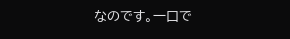なのです。一口で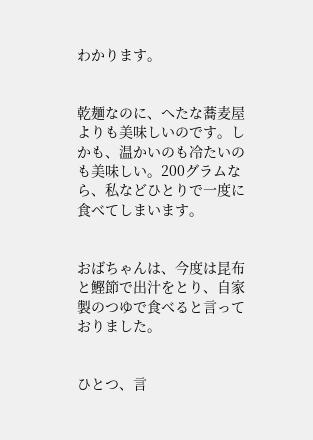わかります。


乾麺なのに、へたな蕎麦屋よりも美味しいのです。しかも、温かいのも冷たいのも美味しい。200グラムなら、私などひとりで一度に食べてしまいます。


おばちゃんは、今度は昆布と鰹節で出汁をとり、自家製のつゆで食べると言っておりました。


ひとつ、言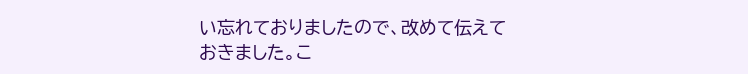い忘れておりましたので、改めて伝えておきました。こ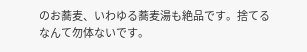のお蕎麦、いわゆる蕎麦湯も絶品です。捨てるなんて勿体ないです。